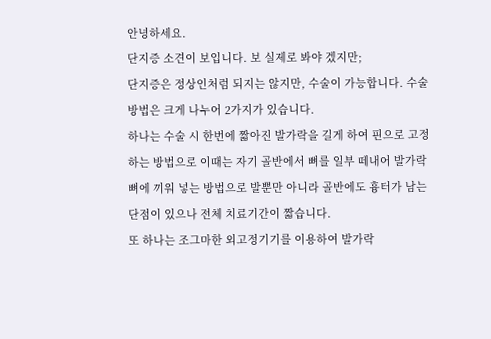안녕하세요.
단지증 소견이 보입니다. 보 실제로 봐야 겠지만;
단지증은 정상인처럼 되지는 않지만, 수술이 가능합니다. 수술 방법은 크게 나누어 2가지가 있습니다.
하나는 수술 시 한번에 짧아진 발가락을 길게 하여 핀으로 고정하는 방법으로 이때는 자기 골반에서 뼈를 일부 떼내어 발가락뼈에 끼워 넣는 방법으로 발뿐만 아니라 골반에도 흉터가 남는 단점이 있으나 전체 치료기간이 짧습니다.
또 하나는 조그마한 외고정기기를 이용하여 발가락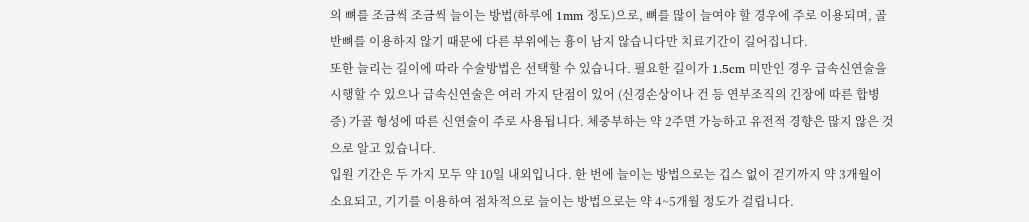의 뼈를 조금씩 조금씩 늘이는 방법(하루에 1mm 정도)으로, 뼈를 많이 늘여야 할 경우에 주로 이용되며, 골반뼈를 이용하지 않기 때문에 다른 부위에는 흉이 남지 않습니다만 치료기간이 길어집니다.
또한 늘리는 길이에 따라 수술방법은 선택할 수 있습니다. 필요한 길이가 1.5cm 미만인 경우 급속신연술을 시행할 수 있으나 급속신연술은 여러 가지 단점이 있어 (신경손상이나 건 등 연부조직의 긴장에 따른 합병증) 가골 형성에 따른 신연술이 주로 사용됩니다. 체중부하는 약 2주면 가능하고 유전적 경향은 많지 않은 것으로 알고 있습니다.
입원 기간은 두 가지 모두 약 10일 내외입니다. 한 번에 늘이는 방법으로는 깁스 없이 걷기까지 약 3개월이 소요되고, 기기를 이용하여 점차적으로 늘이는 방법으로는 약 4~5개월 정도가 걸립니다.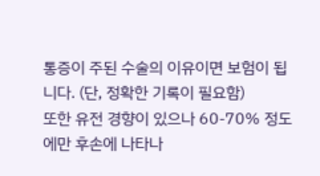통증이 주된 수술의 이유이면 보험이 됩니다. (단, 정확한 기록이 필요함)
또한 유전 경향이 있으나 60-70% 정도에만 후손에 나타나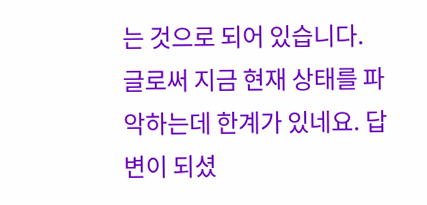는 것으로 되어 있습니다.
글로써 지금 현재 상태를 파악하는데 한계가 있네요. 답변이 되셨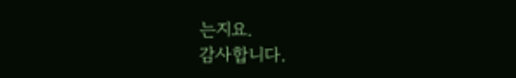는지요.
감사합니다.